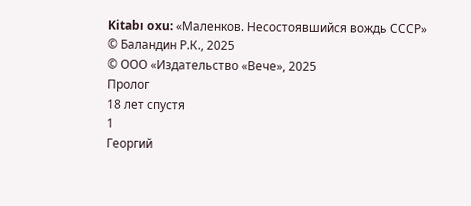Kitabı oxu: «Маленков. Несостоявшийся вождь СССР»
© Баландин Р.К., 2025
© ООО «Издательство «Вече», 2025
Пролог
18 лет спустя
1
Георгий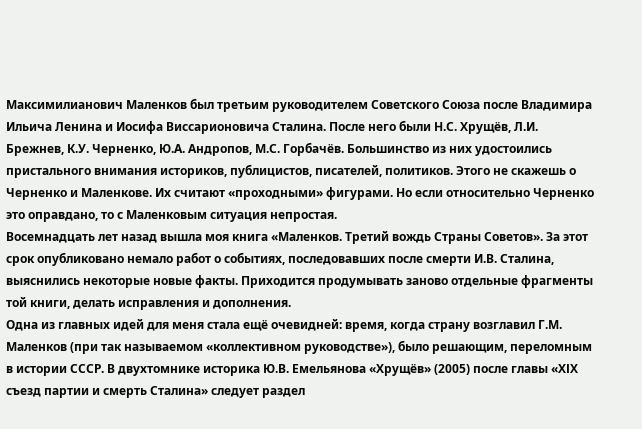Максимилианович Маленков был третьим руководителем Советского Союза после Владимира Ильича Ленина и Иосифа Виссарионовича Сталина. После него были Н.С. Хрущёв, Л.И. Брежнев, К.У. Черненко, Ю.А. Андропов, М.С. Горбачёв. Большинство из них удостоились пристального внимания историков, публицистов, писателей, политиков. Этого не скажешь о Черненко и Маленкове. Их считают «проходными» фигурами. Но если относительно Черненко это оправдано, то с Маленковым ситуация непростая.
Восемнадцать лет назад вышла моя книга «Маленков. Третий вождь Страны Советов». За этот срок опубликовано немало работ о событиях, последовавших после смерти И.В. Сталина, выяснились некоторые новые факты. Приходится продумывать заново отдельные фрагменты той книги, делать исправления и дополнения.
Одна из главных идей для меня стала ещё очевидней: время, когда страну возглавил Г.М. Маленков (при так называемом «коллективном руководстве»), было решающим, переломным в истории СССР. В двухтомнике историка Ю.В. Емельянова «Хрущёв» (2005) после главы «ХІХ съезд партии и смерть Сталина» следует раздел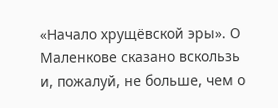«Начало хрущёвской эры». О Маленкове сказано вскользь и, пожалуй, не больше, чем о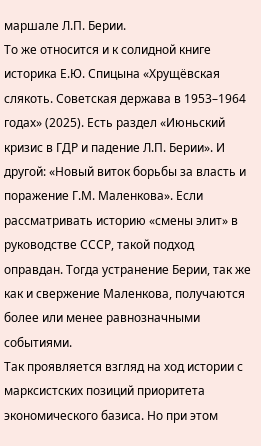маршале Л.П. Берии.
То же относится и к солидной книге историка Е.Ю. Спицына «Хрущёвская слякоть. Советская держава в 1953–1964 годах» (2025). Есть раздел «Июньский кризис в ГДР и падение Л.П. Берии». И другой: «Новый виток борьбы за власть и поражение Г.М. Маленкова». Если рассматривать историю «смены элит» в руководстве СССР, такой подход оправдан. Тогда устранение Берии, так же как и свержение Маленкова, получаются более или менее равнозначными событиями.
Так проявляется взгляд на ход истории с марксистских позиций приоритета экономического базиса. Но при этом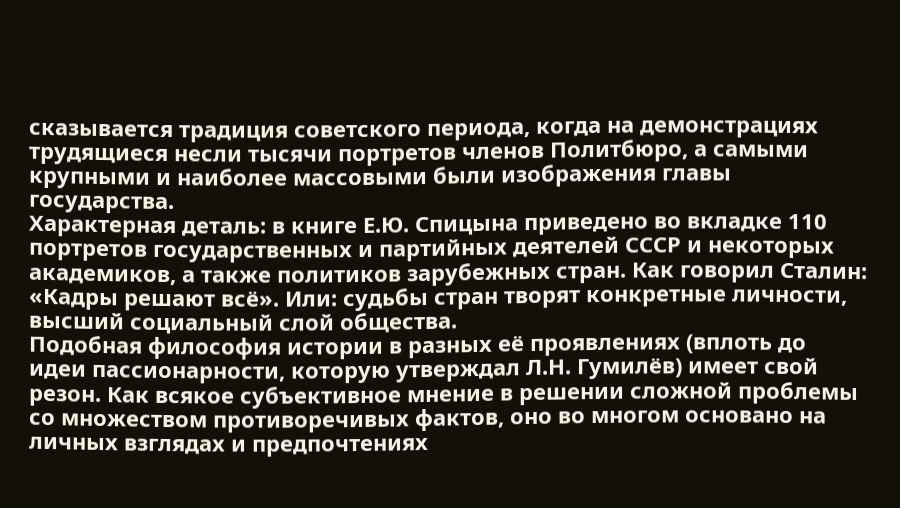сказывается традиция советского периода, когда на демонстрациях трудящиеся несли тысячи портретов членов Политбюро, а самыми крупными и наиболее массовыми были изображения главы государства.
Характерная деталь: в книге Е.Ю. Спицына приведено во вкладке 110 портретов государственных и партийных деятелей СССР и некоторых академиков, а также политиков зарубежных стран. Как говорил Сталин: «Кадры решают всё». Или: судьбы стран творят конкретные личности, высший социальный слой общества.
Подобная философия истории в разных её проявлениях (вплоть до идеи пассионарности, которую утверждал Л.Н. Гумилёв) имеет свой резон. Как всякое субъективное мнение в решении сложной проблемы со множеством противоречивых фактов, оно во многом основано на личных взглядах и предпочтениях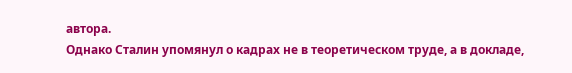автора.
Однако Сталин упомянул о кадрах не в теоретическом труде, а в докладе,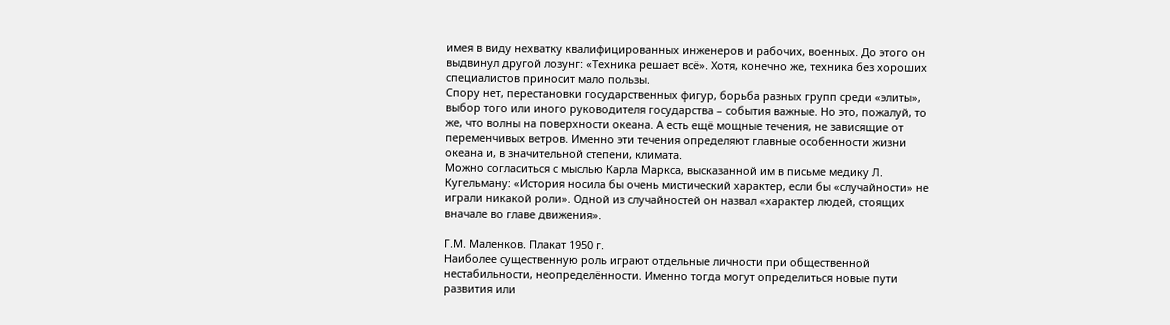имея в виду нехватку квалифицированных инженеров и рабочих, военных. До этого он выдвинул другой лозунг: «Техника решает всё». Хотя, конечно же, техника без хороших специалистов приносит мало пользы.
Спору нет, перестановки государственных фигур, борьба разных групп среди «элиты», выбор того или иного руководителя государства – события важные. Но это, пожалуй, то же, что волны на поверхности океана. А есть ещё мощные течения, не зависящие от переменчивых ветров. Именно эти течения определяют главные особенности жизни океана и, в значительной степени, климата.
Можно согласиться с мыслью Карла Маркса, высказанной им в письме медику Л. Кугельману: «История носила бы очень мистический характер, если бы «случайности» не играли никакой роли». Одной из случайностей он назвал «характер людей, стоящих вначале во главе движения».

Г.М. Маленков. Плакат 1950 г.
Наиболее существенную роль играют отдельные личности при общественной нестабильности, неопределённости. Именно тогда могут определиться новые пути развития или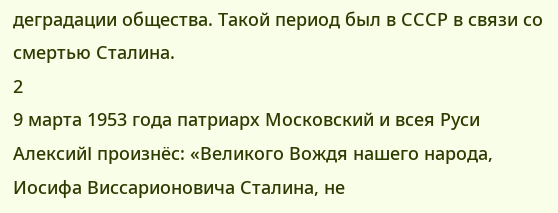деградации общества. Такой период был в СССР в связи со смертью Сталина.
2
9 марта 1953 года патриарх Московский и всея Руси АлексийІ произнёс: «Великого Вождя нашего народа, Иосифа Виссарионовича Сталина, не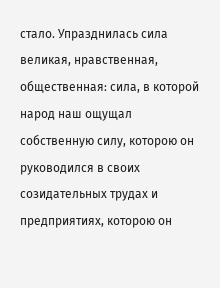стало. Упразднилась сила великая, нравственная, общественная: сила, в которой народ наш ощущал собственную силу, которою он руководился в своих созидательных трудах и предприятиях, которою он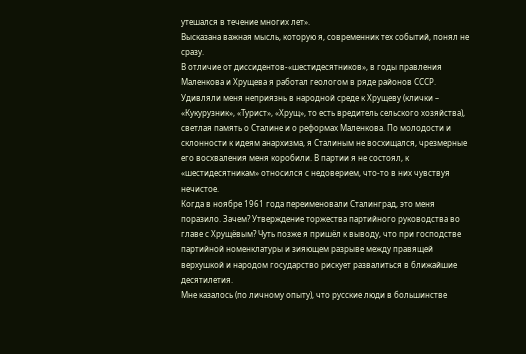утешался в течение многих лет».
Высказана важная мысль, которую я, современник тех событий, понял не сразу.
В отличие от диссидентов-«шестидесятников», в годы правления Маленкова и Хрущева я работал геологом в ряде районов СССР. Удивляли меня неприязнь в народной среде к Хрущеву (клички – «Кукурузник», «Турист», «Хрущ», то есть вредитель сельского хозяйства), светлая память о Сталине и о реформах Маленкова. По молодости и склонности к идеям анархизма, я Сталиным не восхищался, чрезмерные его восхваления меня коробили. В партии я не состоял, к «шестидесятникам» относился с недоверием, что-то в них чувствуя нечистое.
Когда в ноябре 1961 года переименовали Сталинград, это меня поразило. Зачем? Утверждение торжества партийного руководства во главе с Хрущёвым? Чуть позже я пришёл к выводу, что при господстве партийной номенклатуры и зияющем разрыве между правящей верхушкой и народом государство рискует развалиться в ближайшие десятилетия.
Мне казалось (по личному опыту), что русские люди в большинстве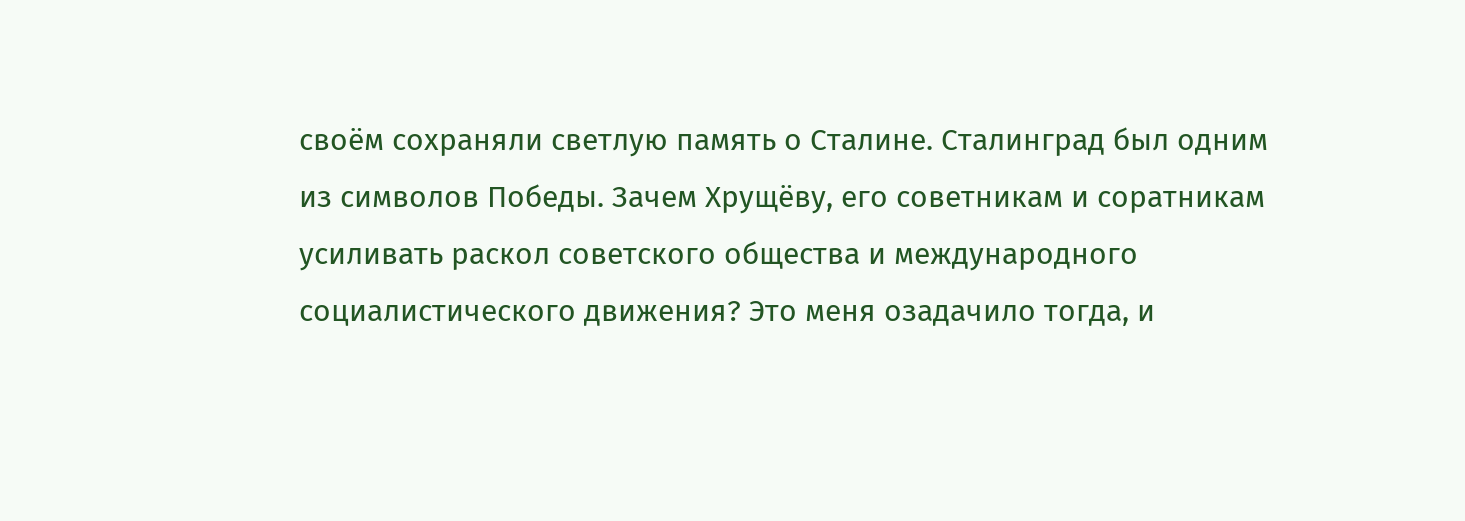своём сохраняли светлую память о Сталине. Сталинград был одним из символов Победы. Зачем Хрущёву, его советникам и соратникам усиливать раскол советского общества и международного социалистического движения? Это меня озадачило тогда, и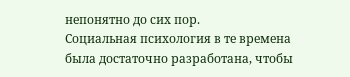непонятно до сих пор.
Социальная психология в те времена была достаточно разработана, чтобы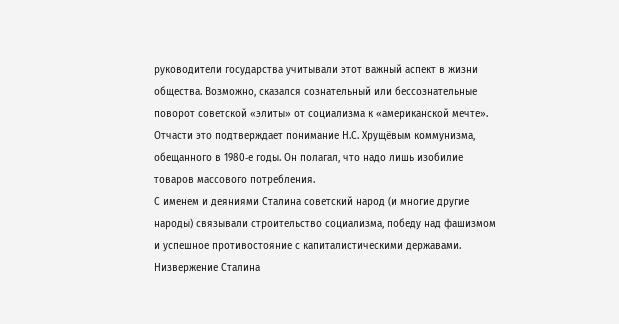руководители государства учитывали этот важный аспект в жизни общества. Возможно, сказался сознательный или бессознательные поворот советской «элиты» от социализма к «американской мечте». Отчасти это подтверждает понимание Н.С. Хрущёвым коммунизма, обещанного в 1980‐е годы. Он полагал, что надо лишь изобилие товаров массового потребления.
С именем и деяниями Сталина советский народ (и многие другие народы) связывали строительство социализма, победу над фашизмом и успешное противостояние с капиталистическими державами. Низвержение Сталина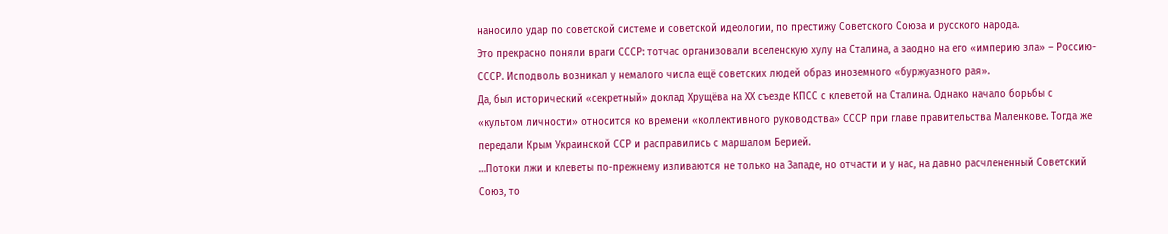наносило удар по советской системе и советской идеологии, по престижу Советского Союза и русского народа.
Это прекрасно поняли враги СССР: тотчас организовали вселенскую хулу на Сталина, а заодно на его «империю зла» – Россию-СССР. Исподволь возникал у немалого числа ещё советских людей образ иноземного «буржуазного рая».
Да, был исторический «секретный» доклад Хрущёва на ХХ съезде КПСС с клеветой на Сталина. Однако начало борьбы с «культом личности» относится ко времени «коллективного руководства» СССР при главе правительства Маленкове. Тогда же передали Крым Украинской ССР и расправились с маршалом Берией.
…Потоки лжи и клеветы по-прежнему изливаются не только на Западе, но отчасти и у нас, на давно расчлененный Советский Союз, то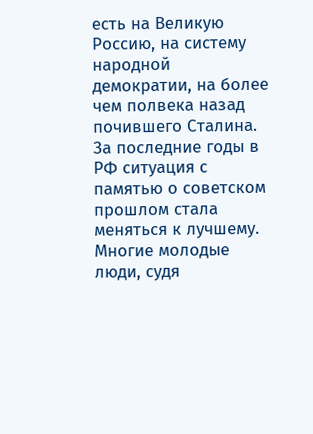есть на Великую Россию, на систему народной демократии, на более чем полвека назад почившего Сталина.
За последние годы в РФ ситуация с памятью о советском прошлом стала меняться к лучшему. Многие молодые люди, судя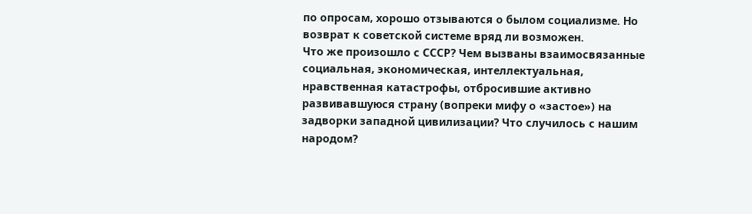по опросам, хорошо отзываются о былом социализме. Но возврат к советской системе вряд ли возможен.
Что же произошло с СССР? Чем вызваны взаимосвязанные социальная, экономическая, интеллектуальная, нравственная катастрофы, отбросившие активно развивавшуюся страну (вопреки мифу о «застое») на задворки западной цивилизации? Что случилось с нашим народом?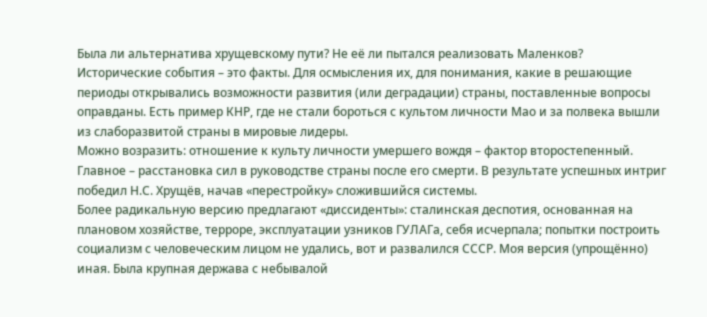Была ли альтернатива хрущевскому пути? Не её ли пытался реализовать Маленков?
Исторические события – это факты. Для осмысления их, для понимания, какие в решающие периоды открывались возможности развития (или деградации) страны, поставленные вопросы оправданы. Есть пример КНР, где не стали бороться с культом личности Мао и за полвека вышли из слаборазвитой страны в мировые лидеры.
Можно возразить: отношение к культу личности умершего вождя – фактор второстепенный. Главное – расстановка сил в руководстве страны после его смерти. В результате успешных интриг победил Н.С. Хрущёв, начав «перестройку» сложившийся системы.
Более радикальную версию предлагают «диссиденты»: сталинская деспотия, основанная на плановом хозяйстве, терроре, эксплуатации узников ГУЛАГа, себя исчерпала; попытки построить социализм с человеческим лицом не удались, вот и развалился СССР. Моя версия (упрощённо) иная. Была крупная держава с небывалой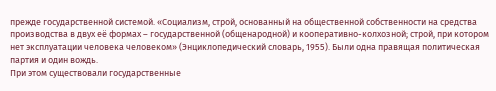прежде государственной системой. «Социализм, строй, основанный на общественной собственности на средства производства в двух её формах – государственной (общенародной) и кооперативно-колхозной; строй, при котором нет эксплуатации человека человеком» (Энциклопедический словарь, 1955). Были одна правящая политическая партия и один вождь.
При этом существовали государственные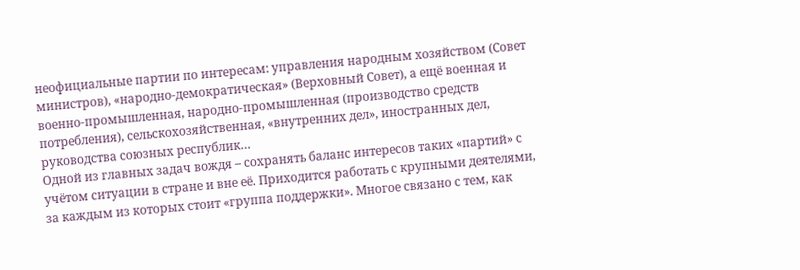неофициальные партии по интересам: управления народным хозяйством (Совет министров), «народно-демократическая» (Верховный Совет), а ещё военная и военно-промышленная, народно-промышленная (производство средств потребления), сельскохозяйственная, «внутренних дел», иностранных дел, руководства союзных республик…
Одной из главных задач вождя – сохранять баланс интересов таких «партий» с учётом ситуации в стране и вне её. Приходится работать с крупными деятелями, за каждым из которых стоит «группа поддержки». Многое связано с тем, как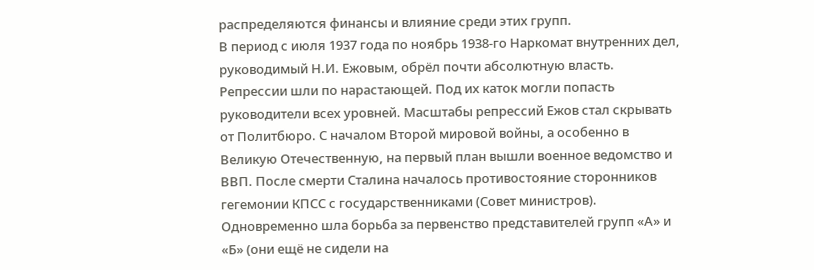распределяются финансы и влияние среди этих групп.
В период с июля 1937 года по ноябрь 1938-го Наркомат внутренних дел, руководимый Н.И. Ежовым, обрёл почти абсолютную власть. Репрессии шли по нарастающей. Под их каток могли попасть руководители всех уровней. Масштабы репрессий Ежов стал скрывать от Политбюро. С началом Второй мировой войны, а особенно в Великую Отечественную, на первый план вышли военное ведомство и ВВП. После смерти Сталина началось противостояние сторонников гегемонии КПСС с государственниками (Совет министров). Одновременно шла борьба за первенство представителей групп «А» и «Б» (они ещё не сидели на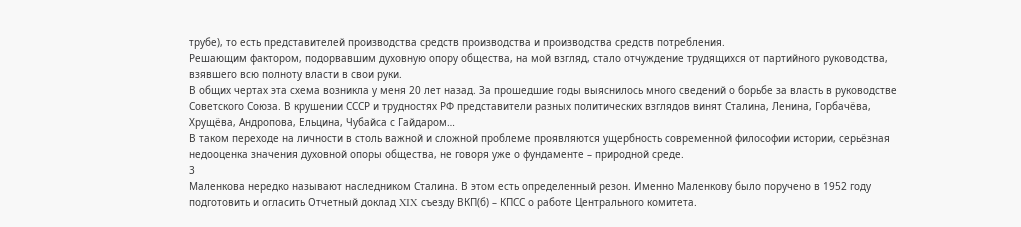трубе), то есть представителей производства средств производства и производства средств потребления.
Решающим фактором, подорвавшим духовную опору общества, на мой взгляд, стало отчуждение трудящихся от партийного руководства, взявшего всю полноту власти в свои руки.
В общих чертах эта схема возникла у меня 20 лет назад. За прошедшие годы выяснилось много сведений о борьбе за власть в руководстве Советского Союза. В крушении СССР и трудностях РФ представители разных политических взглядов винят Сталина, Ленина, Горбачёва, Хрущёва, Андропова, Ельцина, Чубайса с Гайдаром…
В таком переходе на личности в столь важной и сложной проблеме проявляются ущербность современной философии истории, серьёзная недооценка значения духовной опоры общества, не говоря уже о фундаменте – природной среде.
3
Маленкова нередко называют наследником Сталина. В этом есть определенный резон. Именно Маленкову было поручено в 1952 году подготовить и огласить Отчетный доклад ΧIΧ съезду ВКП(б) – КПСС о работе Центрального комитета.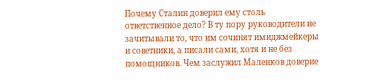Почему Сталин доверил ему столь ответственное дело? В ту пору руководители не зачитывали то, что им сочинят имиджмейкеры и советники, а писали сами, хотя и не без помощников. Чем заслужил Маленков доверие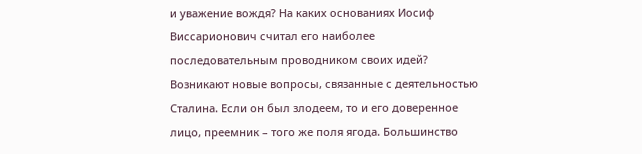и уважение вождя? На каких основаниях Иосиф Виссарионович считал его наиболее последовательным проводником своих идей?
Возникают новые вопросы, связанные с деятельностью Сталина. Если он был злодеем, то и его доверенное лицо, преемник – того же поля ягода. Большинство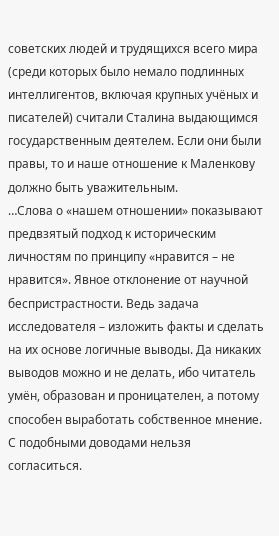советских людей и трудящихся всего мира (среди которых было немало подлинных интеллигентов, включая крупных учёных и писателей) считали Сталина выдающимся государственным деятелем. Если они были правы, то и наше отношение к Маленкову должно быть уважительным.
…Слова о «нашем отношении» показывают предвзятый подход к историческим личностям по принципу «нравится – не нравится». Явное отклонение от научной беспристрастности. Ведь задача исследователя – изложить факты и сделать на их основе логичные выводы. Да никаких выводов можно и не делать, ибо читатель умён, образован и проницателен, а потому способен выработать собственное мнение.
С подобными доводами нельзя согласиться.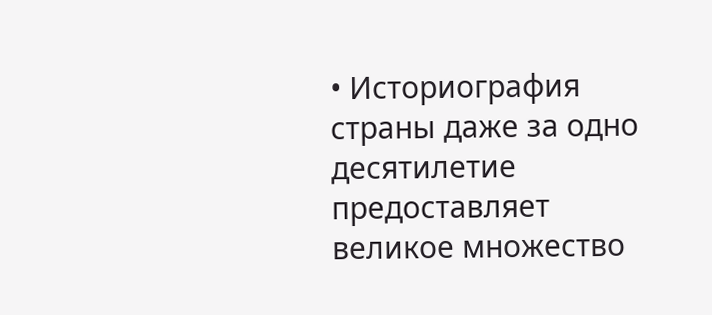• Историография страны даже за одно десятилетие предоставляет великое множество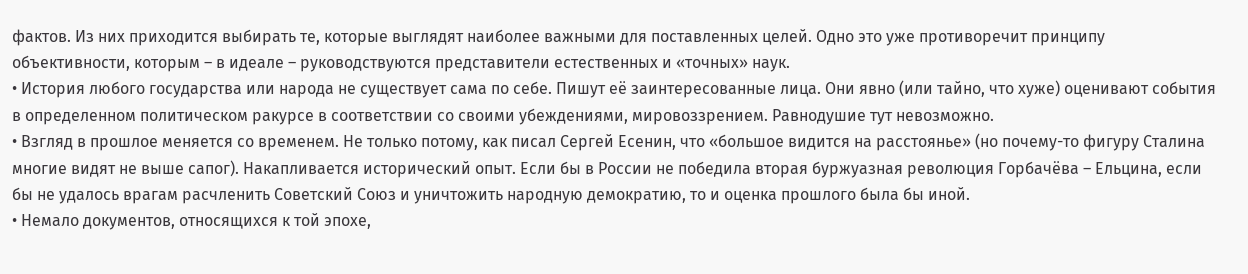фактов. Из них приходится выбирать те, которые выглядят наиболее важными для поставленных целей. Одно это уже противоречит принципу объективности, которым – в идеале – руководствуются представители естественных и «точных» наук.
• История любого государства или народа не существует сама по себе. Пишут её заинтересованные лица. Они явно (или тайно, что хуже) оценивают события в определенном политическом ракурсе в соответствии со своими убеждениями, мировоззрением. Равнодушие тут невозможно.
• Взгляд в прошлое меняется со временем. Не только потому, как писал Сергей Есенин, что «большое видится на расстоянье» (но почему-то фигуру Сталина многие видят не выше сапог). Накапливается исторический опыт. Если бы в России не победила вторая буржуазная революция Горбачёва – Ельцина, если бы не удалось врагам расчленить Советский Союз и уничтожить народную демократию, то и оценка прошлого была бы иной.
• Немало документов, относящихся к той эпохе,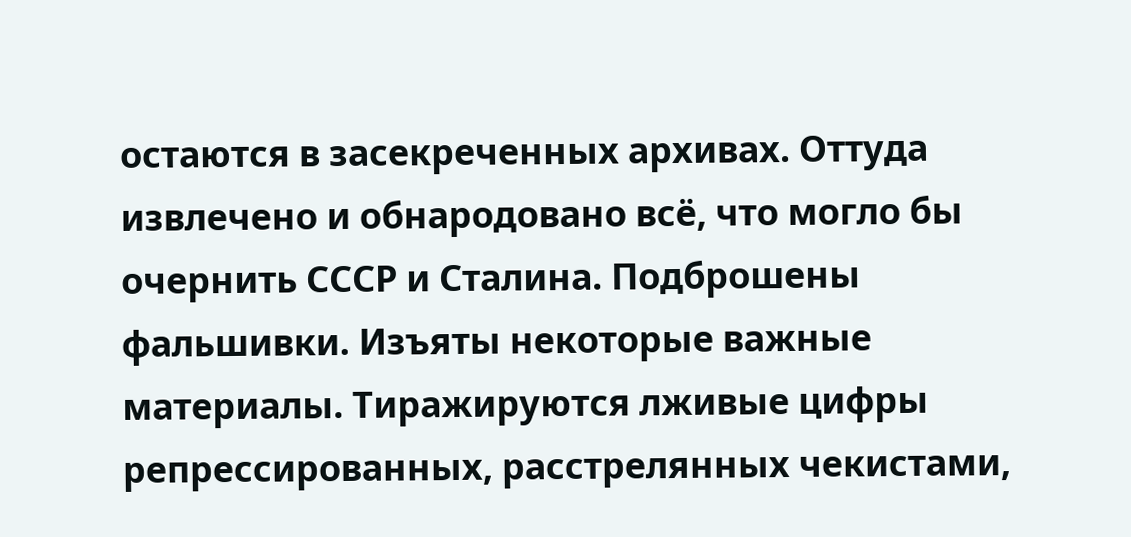остаются в засекреченных архивах. Оттуда извлечено и обнародовано всё, что могло бы очернить СССР и Сталина. Подброшены фальшивки. Изъяты некоторые важные материалы. Тиражируются лживые цифры репрессированных, расстрелянных чекистами,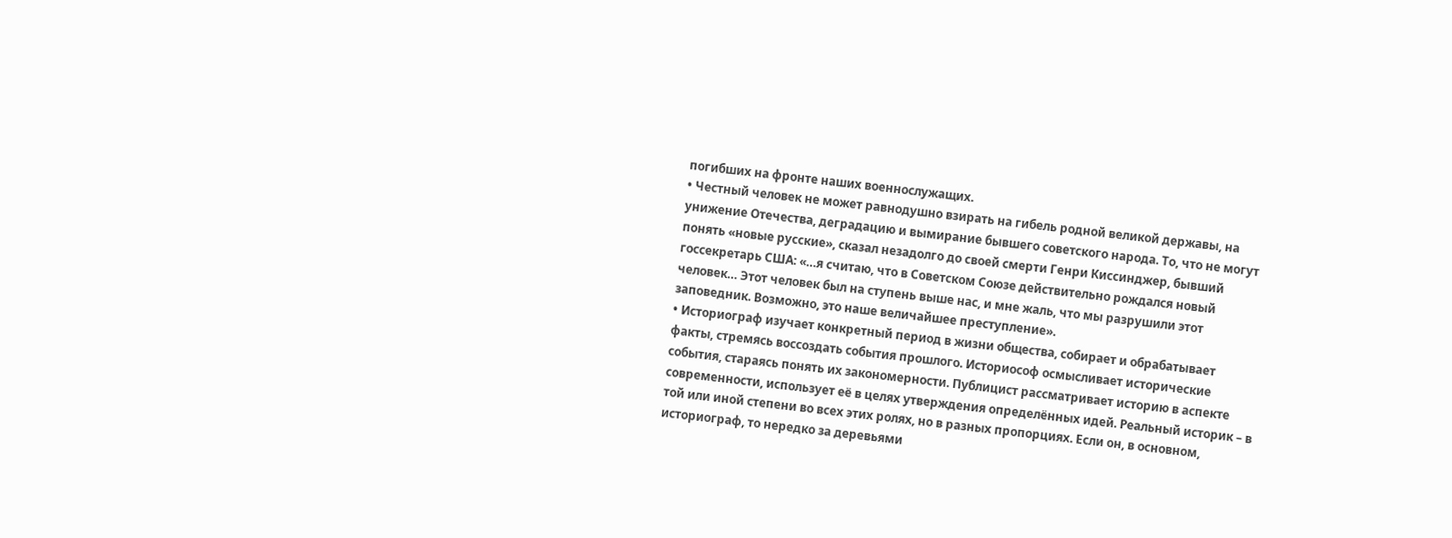погибших на фронте наших военнослужащих.
• Честный человек не может равнодушно взирать на гибель родной великой державы, на унижение Отечества, деградацию и вымирание бывшего советского народа. То, что не могут понять «новые русские», сказал незадолго до своей смерти Генри Киссинджер, бывший госсекретарь США: «…я считаю, что в Советском Союзе действительно рождался новый человек… Этот человек был на ступень выше нас, и мне жаль, что мы разрушили этот заповедник. Возможно, это наше величайшее преступление».
• Историограф изучает конкретный период в жизни общества, собирает и обрабатывает факты, стремясь воссоздать события прошлого. Историософ осмысливает исторические события, стараясь понять их закономерности. Публицист рассматривает историю в аспекте современности, использует её в целях утверждения определённых идей. Реальный историк – в той или иной степени во всех этих ролях, но в разных пропорциях. Если он, в основном, историограф, то нередко за деревьями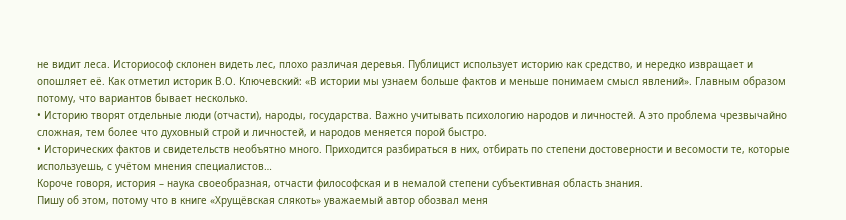не видит леса. Историософ склонен видеть лес, плохо различая деревья. Публицист использует историю как средство, и нередко извращает и опошляет её. Как отметил историк В.О. Ключевский: «В истории мы узнаем больше фактов и меньше понимаем смысл явлений». Главным образом потому, что вариантов бывает несколько.
• Историю творят отдельные люди (отчасти), народы, государства. Важно учитывать психологию народов и личностей. А это проблема чрезвычайно сложная, тем более что духовный строй и личностей, и народов меняется порой быстро.
• Исторических фактов и свидетельств необъятно много. Приходится разбираться в них, отбирать по степени достоверности и весомости те, которые используешь, с учётом мнения специалистов…
Короче говоря, история – наука своеобразная, отчасти философская и в немалой степени субъективная область знания.
Пишу об этом, потому что в книге «Хрущёвская слякоть» уважаемый автор обозвал меня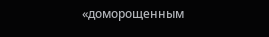«доморощенным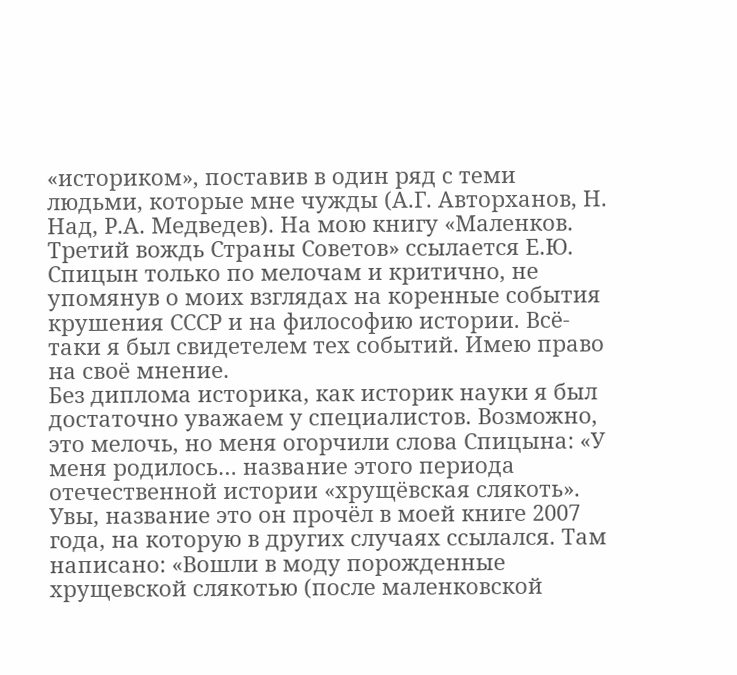«историком», поставив в один ряд с теми людьми, которые мне чужды (А.Г. Авторханов, Н. Над, Р.А. Медведев). На мою книгу «Маленков. Третий вождь Страны Советов» ссылается Е.Ю. Спицын только по мелочам и критично, не упомянув о моих взглядах на коренные события крушения СССР и на философию истории. Всё-таки я был свидетелем тех событий. Имею право на своё мнение.
Без диплома историка, как историк науки я был достаточно уважаем у специалистов. Возможно, это мелочь, но меня огорчили слова Спицына: «У меня родилось… название этого периода отечественной истории «хрущёвская слякоть».
Увы, название это он прочёл в моей книге 2007 года, на которую в других случаях ссылался. Там написано: «Вошли в моду порожденные хрущевской слякотью (после маленковской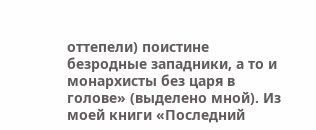оттепели) поистине безродные западники, а то и монархисты без царя в голове» (выделено мной). Из моей книги «Последний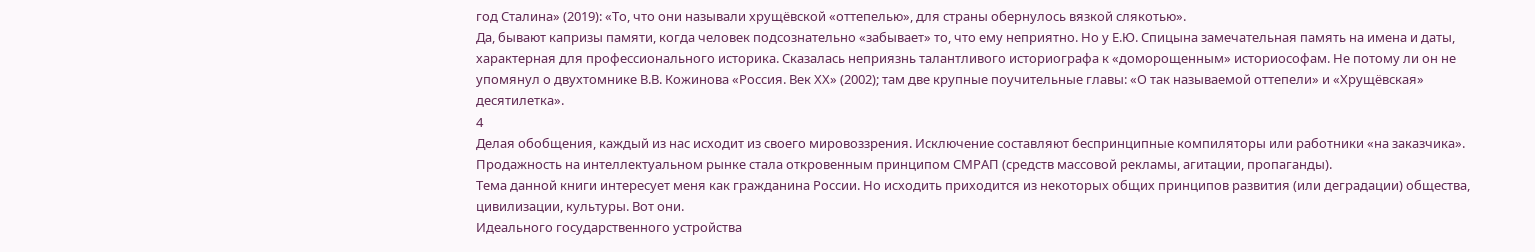год Сталина» (2019): «То, что они называли хрущёвской «оттепелью», для страны обернулось вязкой слякотью».
Да, бывают капризы памяти, когда человек подсознательно «забывает» то, что ему неприятно. Но у Е.Ю. Спицына замечательная память на имена и даты, характерная для профессионального историка. Сказалась неприязнь талантливого историографа к «доморощенным» историософам. Не потому ли он не упомянул о двухтомнике В.В. Кожинова «Россия. Век ХХ» (2002); там две крупные поучительные главы: «О так называемой оттепели» и «Хрущёвская» десятилетка».
4
Делая обобщения, каждый из нас исходит из своего мировоззрения. Исключение составляют беспринципные компиляторы или работники «на заказчика». Продажность на интеллектуальном рынке стала откровенным принципом СМРАП (средств массовой рекламы, агитации, пропаганды).
Тема данной книги интересует меня как гражданина России. Но исходить приходится из некоторых общих принципов развития (или деградации) общества, цивилизации, культуры. Вот они.
Идеального государственного устройства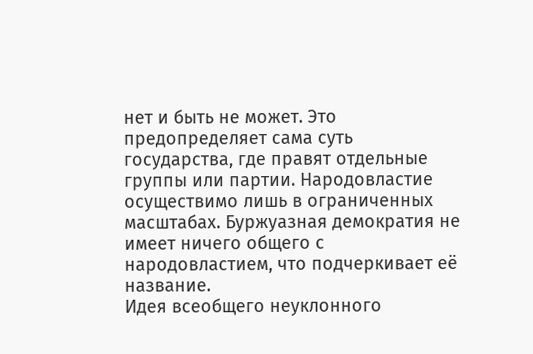нет и быть не может. Это предопределяет сама суть государства, где правят отдельные группы или партии. Народовластие осуществимо лишь в ограниченных масштабах. Буржуазная демократия не имеет ничего общего с народовластием, что подчеркивает её название.
Идея всеобщего неуклонного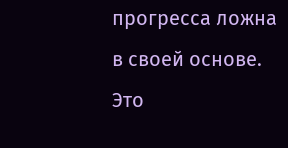прогресса ложна в своей основе. Это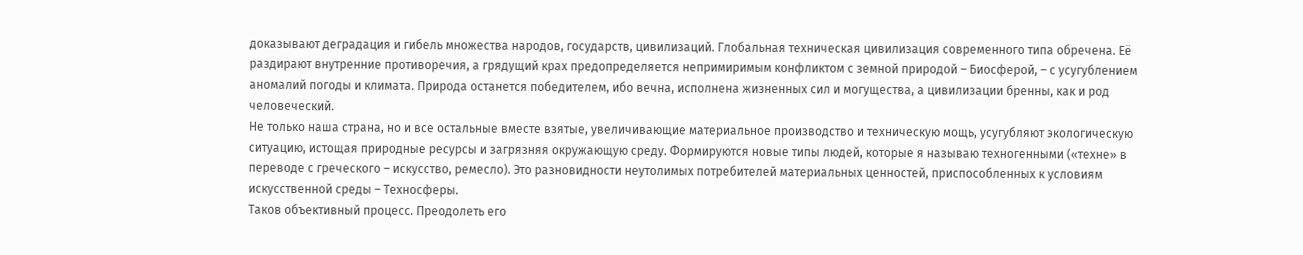доказывают деградация и гибель множества народов, государств, цивилизаций. Глобальная техническая цивилизация современного типа обречена. Её раздирают внутренние противоречия, а грядущий крах предопределяется непримиримым конфликтом с земной природой – Биосферой, – с усугублением аномалий погоды и климата. Природа останется победителем, ибо вечна, исполнена жизненных сил и могущества, а цивилизации бренны, как и род человеческий.
Не только наша страна, но и все остальные вместе взятые, увеличивающие материальное производство и техническую мощь, усугубляют экологическую ситуацию, истощая природные ресурсы и загрязняя окружающую среду. Формируются новые типы людей, которые я называю техногенными («техне» в переводе с греческого – искусство, ремесло). Это разновидности неутолимых потребителей материальных ценностей, приспособленных к условиям искусственной среды – Техносферы.
Таков объективный процесс. Преодолеть его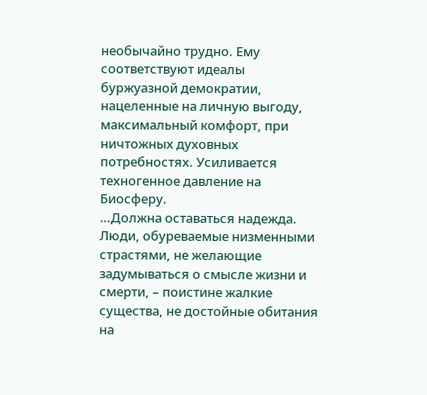необычайно трудно. Ему соответствуют идеалы буржуазной демократии, нацеленные на личную выгоду, максимальный комфорт, при ничтожных духовных потребностях. Усиливается техногенное давление на Биосферу.
…Должна оставаться надежда. Люди, обуреваемые низменными страстями, не желающие задумываться о смысле жизни и смерти, – поистине жалкие существа, не достойные обитания на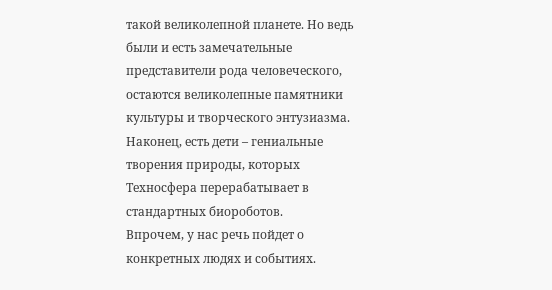такой великолепной планете. Но ведь были и есть замечательные представители рода человеческого, остаются великолепные памятники культуры и творческого энтузиазма. Наконец, есть дети – гениальные творения природы, которых Техносфера перерабатывает в стандартных биороботов.
Впрочем, у нас речь пойдет о конкретных людях и событиях.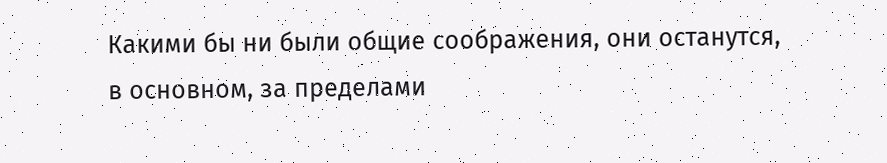Какими бы ни были общие соображения, они останутся, в основном, за пределами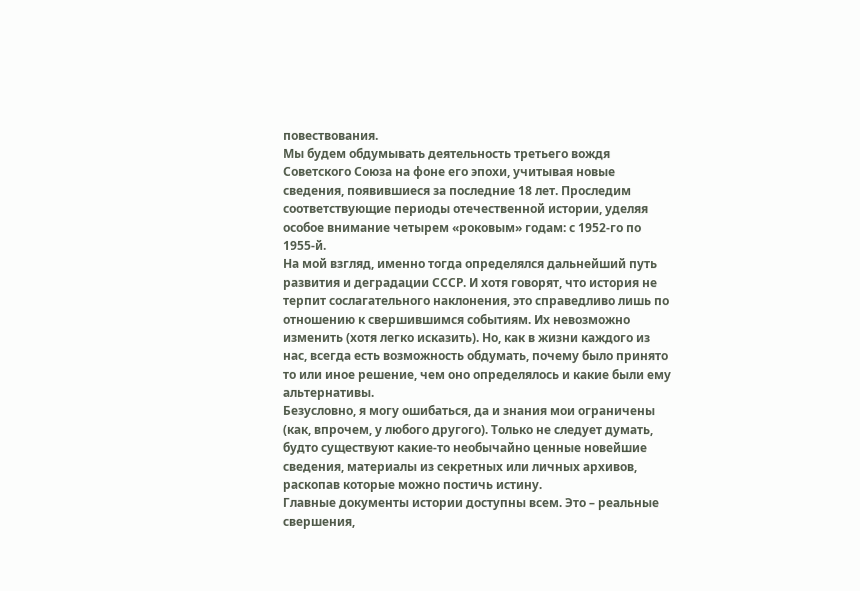повествования.
Мы будем обдумывать деятельность третьего вождя Советского Союза на фоне его эпохи, учитывая новые сведения, появившиеся за последние 18 лет. Проследим соответствующие периоды отечественной истории, уделяя особое внимание четырем «роковым» годам: с 1952‐го по 1955‐й.
На мой взгляд, именно тогда определялся дальнейший путь развития и деградации СССР. И хотя говорят, что история не терпит сослагательного наклонения, это справедливо лишь по отношению к свершившимся событиям. Их невозможно изменить (хотя легко исказить). Но, как в жизни каждого из нас, всегда есть возможность обдумать, почему было принято то или иное решение, чем оно определялось и какие были ему альтернативы.
Безусловно, я могу ошибаться, да и знания мои ограничены (как, впрочем, у любого другого). Только не следует думать, будто существуют какие-то необычайно ценные новейшие сведения, материалы из секретных или личных архивов, раскопав которые можно постичь истину.
Главные документы истории доступны всем. Это – реальные свершения,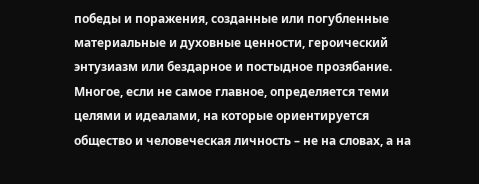победы и поражения, созданные или погубленные материальные и духовные ценности, героический энтузиазм или бездарное и постыдное прозябание.
Многое, если не самое главное, определяется теми целями и идеалами, на которые ориентируется общество и человеческая личность – не на словах, а на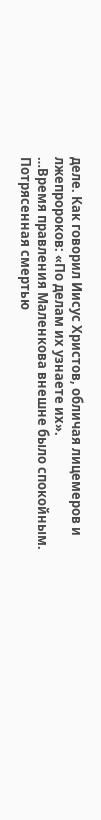деле. Как говорил Иисус Христов, обличая лицемеров и лжепророков: «По делам их узнаете их».
…Время правления Маленкова внешне было спокойным. Потрясенная смертью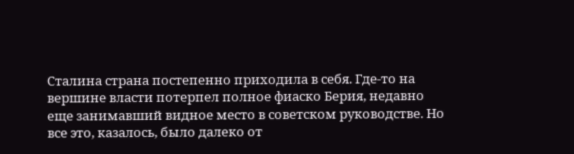Сталина страна постепенно приходила в себя. Где-то на вершине власти потерпел полное фиаско Берия, недавно еще занимавший видное место в советском руководстве. Но все это, казалось, было далеко от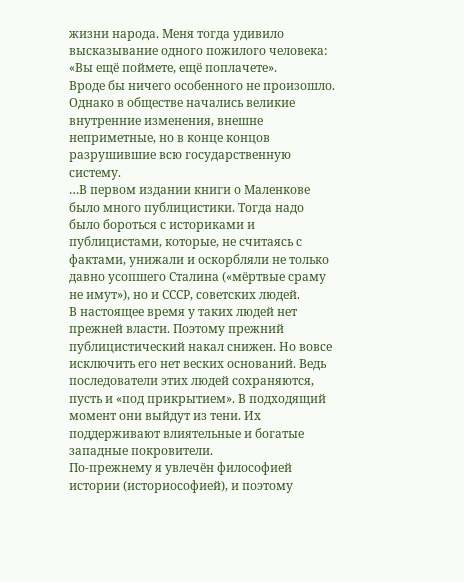жизни народа. Меня тогда удивило высказывание одного пожилого человека: «Вы ещё поймете, ещё поплачете».
Вроде бы ничего особенного не произошло.
Однако в обществе начались великие внутренние изменения, внешне неприметные, но в конце концов разрушившие всю государственную систему.
…В первом издании книги о Маленкове было много публицистики. Тогда надо было бороться с историками и публицистами, которые, не считаясь с фактами, унижали и оскорбляли не только давно усопшего Сталина («мёртвые сраму не имут»), но и СССР, советских людей.
В настоящее время у таких людей нет прежней власти. Поэтому прежний публицистический накал снижен. Но вовсе исключить его нет веских оснований. Ведь последователи этих людей сохраняются, пусть и «под прикрытием». В подходящий момент они выйдут из тени. Их поддерживают влиятельные и богатые западные покровители.
По-прежнему я увлечён философией истории (историософией), и поэтому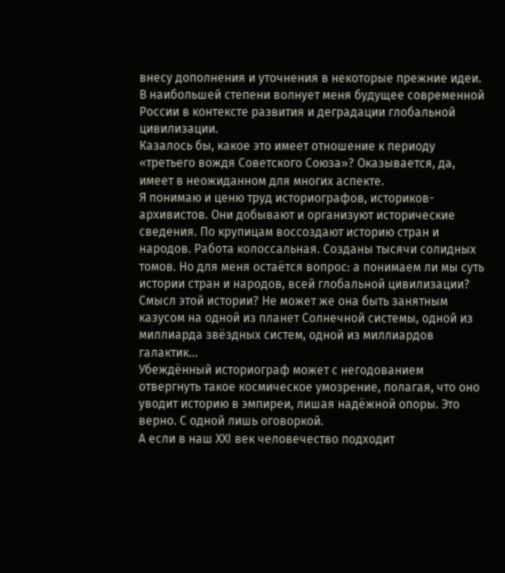внесу дополнения и уточнения в некоторые прежние идеи. В наибольшей степени волнует меня будущее современной России в контексте развития и деградации глобальной цивилизации.
Казалось бы, какое это имеет отношение к периоду «третьего вождя Советского Союза»? Оказывается, да, имеет в неожиданном для многих аспекте.
Я понимаю и ценю труд историографов, историков-архивистов. Они добывают и организуют исторические сведения. По крупицам воссоздают историю стран и народов. Работа колоссальная. Созданы тысячи солидных томов. Но для меня остаётся вопрос: а понимаем ли мы суть истории стран и народов, всей глобальной цивилизации? Смысл этой истории? Не может же она быть занятным казусом на одной из планет Солнечной системы, одной из миллиарда звёздных систем, одной из миллиардов галактик…
Убеждённый историограф может с негодованием отвергнуть такое космическое умозрение, полагая, что оно уводит историю в эмпиреи, лишая надёжной опоры. Это верно. С одной лишь оговоркой.
А если в наш ХХІ век человечество подходит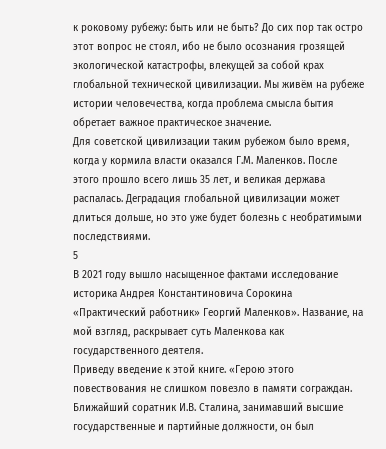к роковому рубежу: быть или не быть? До сих пор так остро этот вопрос не стоял, ибо не было осознания грозящей экологической катастрофы, влекущей за собой крах глобальной технической цивилизации. Мы живём на рубеже истории человечества, когда проблема смысла бытия обретает важное практическое значение.
Для советской цивилизации таким рубежом было время, когда у кормила власти оказался Г.М. Маленков. После этого прошло всего лишь 35 лет, и великая держава распалась. Деградация глобальной цивилизации может длиться дольше, но это уже будет болезнь с необратимыми последствиями.
5
В 2021 году вышло насыщенное фактами исследование историка Андрея Константиновича Сорокина «Практический работник» Георгий Маленков». Название, на мой взгляд, раскрывает суть Маленкова как государственного деятеля.
Приведу введение к этой книге. «Герою этого повествования не слишком повезло в памяти сограждан. Ближайший соратник И.В. Сталина, занимавший высшие государственные и партийные должности, он был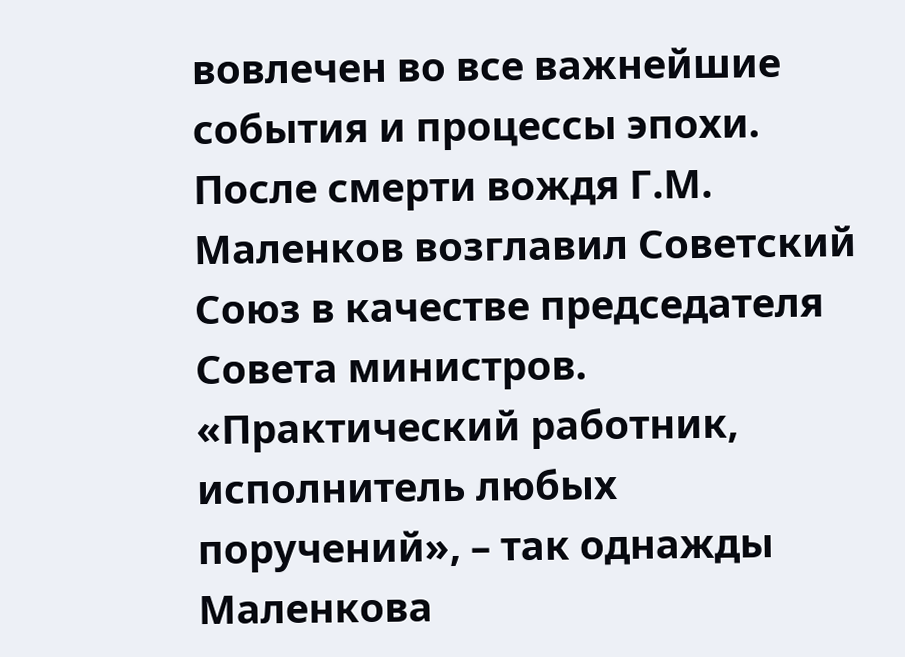вовлечен во все важнейшие события и процессы эпохи. После смерти вождя Г.М. Маленков возглавил Советский Союз в качестве председателя Совета министров.
«Практический работник, исполнитель любых поручений», – так однажды Маленкова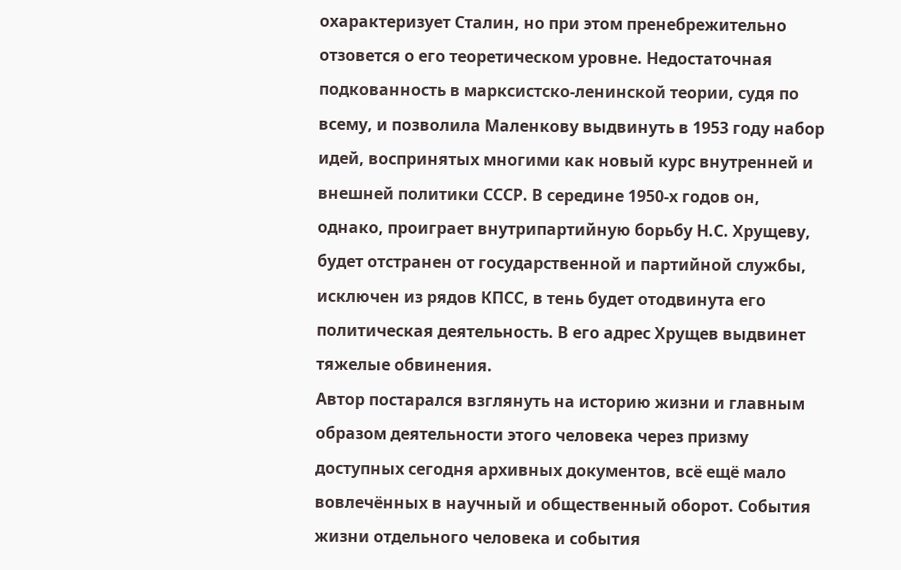охарактеризует Сталин, но при этом пренебрежительно отзовется о его теоретическом уровне. Недостаточная подкованность в марксистско-ленинской теории, судя по всему, и позволила Маленкову выдвинуть в 1953 году набор идей, воспринятых многими как новый курс внутренней и внешней политики СССР. В середине 1950‐х годов он, однако, проиграет внутрипартийную борьбу Н.С. Хрущеву, будет отстранен от государственной и партийной службы, исключен из рядов КПСС, в тень будет отодвинута его политическая деятельность. В его адрес Хрущев выдвинет тяжелые обвинения.
Автор постарался взглянуть на историю жизни и главным образом деятельности этого человека через призму доступных сегодня архивных документов, всё ещё мало вовлечённых в научный и общественный оборот. События жизни отдельного человека и события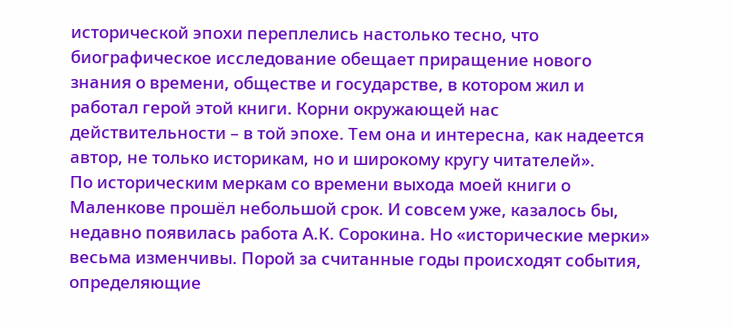исторической эпохи переплелись настолько тесно, что биографическое исследование обещает приращение нового знания о времени, обществе и государстве, в котором жил и работал герой этой книги. Корни окружающей нас действительности – в той эпохе. Тем она и интересна, как надеется автор, не только историкам, но и широкому кругу читателей».
По историческим меркам со времени выхода моей книги о Маленкове прошёл небольшой срок. И совсем уже, казалось бы, недавно появилась работа А.К. Сорокина. Но «исторические мерки» весьма изменчивы. Порой за считанные годы происходят события, определяющие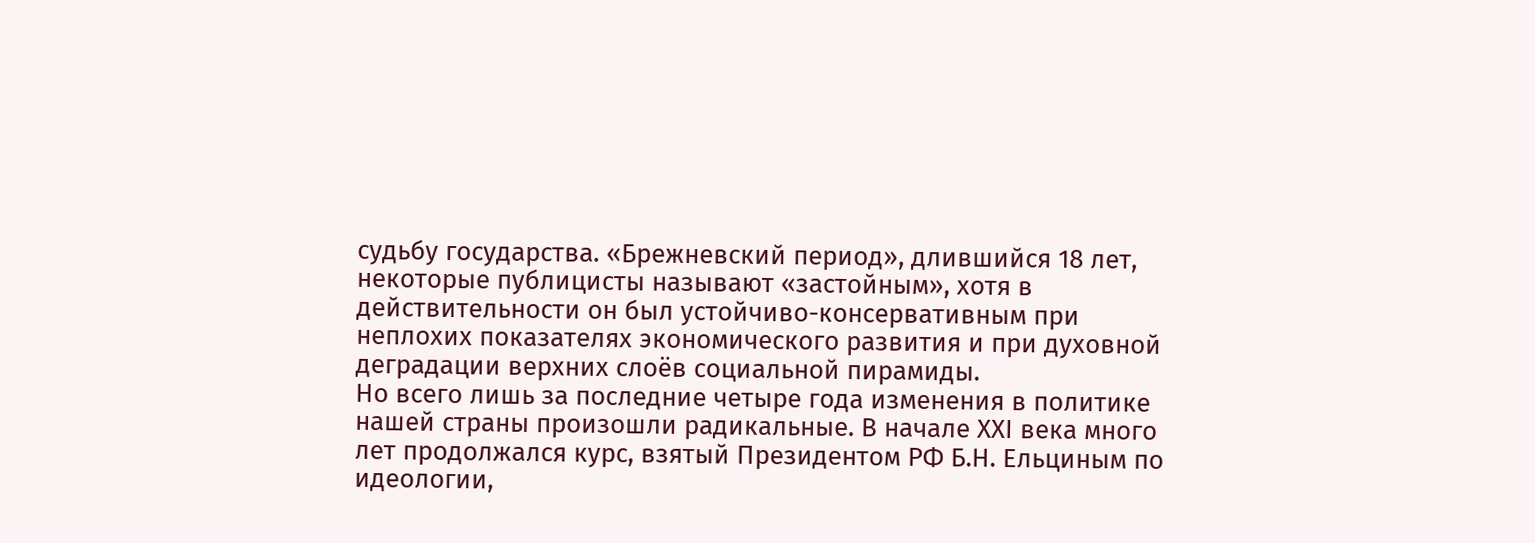судьбу государства. «Брежневский период», длившийся 18 лет, некоторые публицисты называют «застойным», хотя в действительности он был устойчиво-консервативным при неплохих показателях экономического развития и при духовной деградации верхних слоёв социальной пирамиды.
Но всего лишь за последние четыре года изменения в политике нашей страны произошли радикальные. В начале ХХІ века много лет продолжался курс, взятый Президентом РФ Б.Н. Ельциным по идеологии,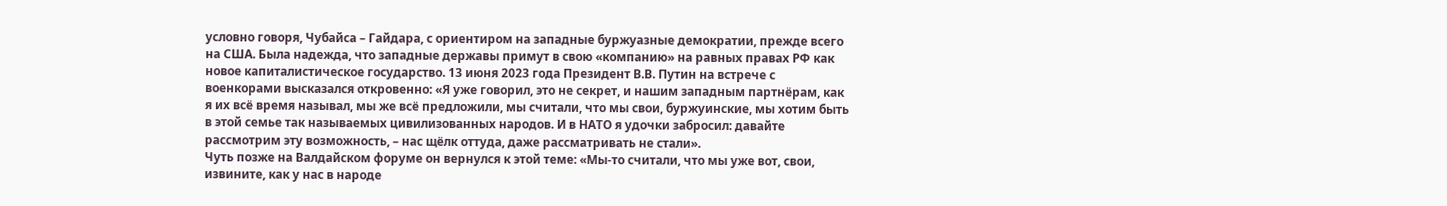условно говоря, Чубайса – Гайдара, с ориентиром на западные буржуазные демократии, прежде всего на США. Была надежда, что западные державы примут в свою «компанию» на равных правах РФ как новое капиталистическое государство. 13 июня 2023 года Президент В.В. Путин на встрече с военкорами высказался откровенно: «Я уже говорил, это не секрет, и нашим западным партнёрам, как я их всё время называл, мы же всё предложили, мы считали, что мы свои, буржуинские, мы хотим быть в этой семье так называемых цивилизованных народов. И в НАТО я удочки забросил: давайте рассмотрим эту возможность, – нас щёлк оттуда, даже рассматривать не стали».
Чуть позже на Валдайском форуме он вернулся к этой теме: «Мы-то считали, что мы уже вот, свои, извините, как у нас в народе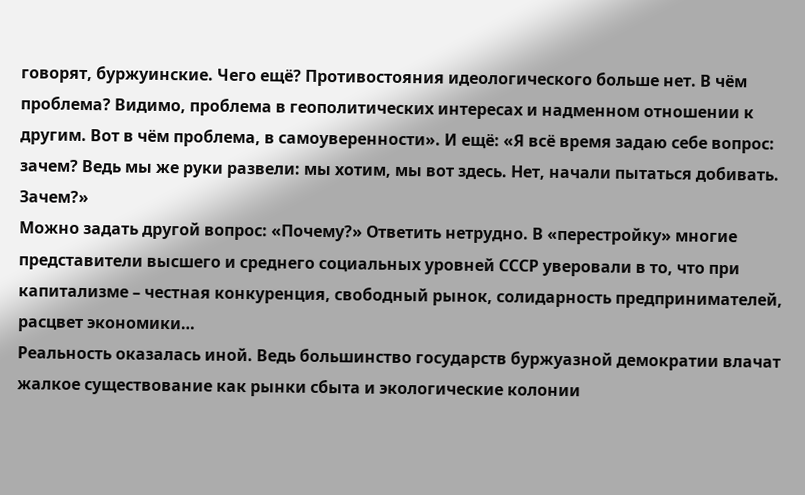говорят, буржуинские. Чего ещё? Противостояния идеологического больше нет. В чём проблема? Видимо, проблема в геополитических интересах и надменном отношении к другим. Вот в чём проблема, в самоуверенности». И ещё: «Я всё время задаю себе вопрос: зачем? Ведь мы же руки развели: мы хотим, мы вот здесь. Нет, начали пытаться добивать. Зачем?»
Можно задать другой вопрос: «Почему?» Ответить нетрудно. В «перестройку» многие представители высшего и среднего социальных уровней СССР уверовали в то, что при капитализме – честная конкуренция, свободный рынок, солидарность предпринимателей, расцвет экономики…
Реальность оказалась иной. Ведь большинство государств буржуазной демократии влачат жалкое существование как рынки сбыта и экологические колонии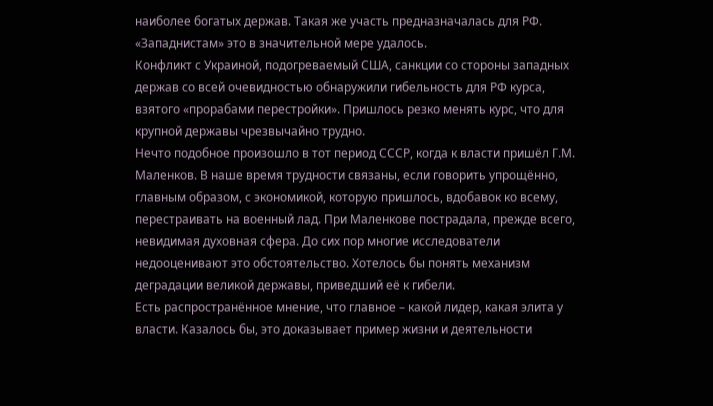наиболее богатых держав. Такая же участь предназначалась для РФ. «Западнистам» это в значительной мере удалось.
Конфликт с Украиной, подогреваемый США, санкции со стороны западных держав со всей очевидностью обнаружили гибельность для РФ курса, взятого «прорабами перестройки». Пришлось резко менять курс, что для крупной державы чрезвычайно трудно.
Нечто подобное произошло в тот период СССР, когда к власти пришёл Г.М. Маленков. В наше время трудности связаны, если говорить упрощённо, главным образом, с экономикой, которую пришлось, вдобавок ко всему, перестраивать на военный лад. При Маленкове пострадала, прежде всего, невидимая духовная сфера. До сих пор многие исследователи недооценивают это обстоятельство. Хотелось бы понять механизм деградации великой державы, приведший её к гибели.
Есть распространённое мнение, что главное – какой лидер, какая элита у власти. Казалось бы, это доказывает пример жизни и деятельности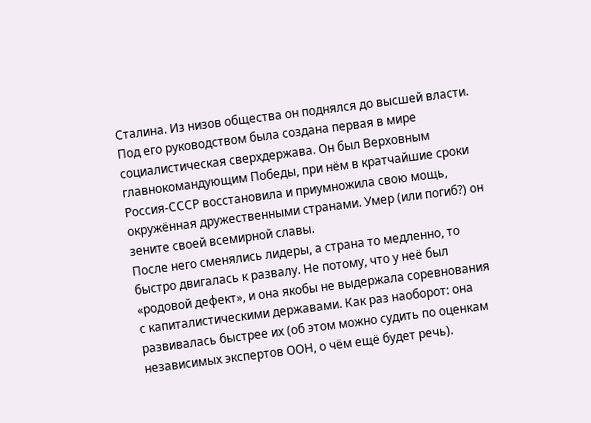Сталина. Из низов общества он поднялся до высшей власти. Под его руководством была создана первая в мире социалистическая сверхдержава. Он был Верховным главнокомандующим Победы, при нём в кратчайшие сроки Россия-СССР восстановила и приумножила свою мощь, окружённая дружественными странами. Умер (или погиб?) он зените своей всемирной славы.
После него сменялись лидеры, а страна то медленно, то быстро двигалась к развалу. Не потому, что у неё был «родовой дефект», и она якобы не выдержала соревнования с капиталистическими державами. Как раз наоборот: она развивалась быстрее их (об этом можно судить по оценкам независимых экспертов ООН, о чём ещё будет речь).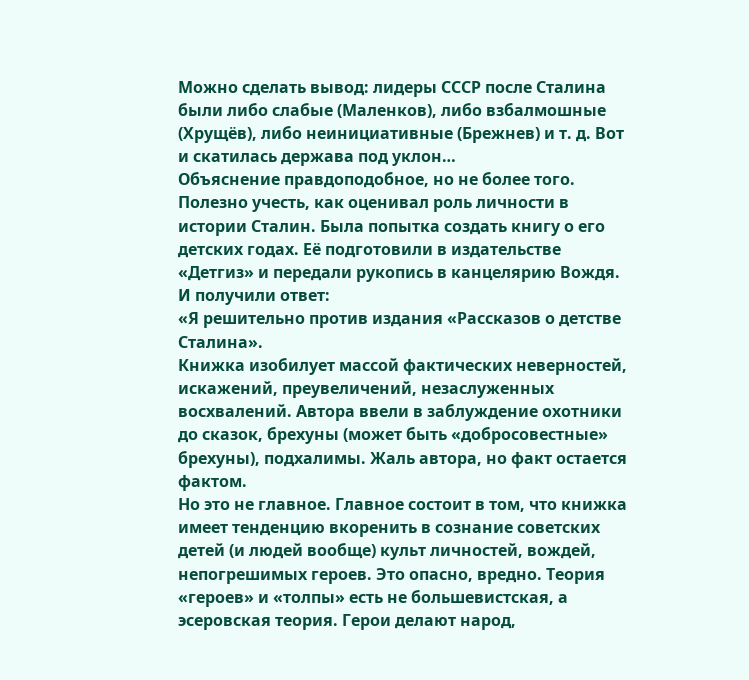Можно сделать вывод: лидеры СССР после Сталина были либо слабые (Маленков), либо взбалмошные (Хрущёв), либо неинициативные (Брежнев) и т. д. Вот и скатилась держава под уклон…
Объяснение правдоподобное, но не более того. Полезно учесть, как оценивал роль личности в истории Сталин. Была попытка создать книгу о его детских годах. Её подготовили в издательстве «Детгиз» и передали рукопись в канцелярию Вождя. И получили ответ:
«Я решительно против издания «Рассказов о детстве Сталина».
Книжка изобилует массой фактических неверностей, искажений, преувеличений, незаслуженных восхвалений. Автора ввели в заблуждение охотники до сказок, брехуны (может быть «добросовестные» брехуны), подхалимы. Жаль автора, но факт остается фактом.
Но это не главное. Главное состоит в том, что книжка имеет тенденцию вкоренить в сознание советских детей (и людей вообще) культ личностей, вождей, непогрешимых героев. Это опасно, вредно. Теория «героев» и «толпы» есть не большевистская, а эсеровская теория. Герои делают народ,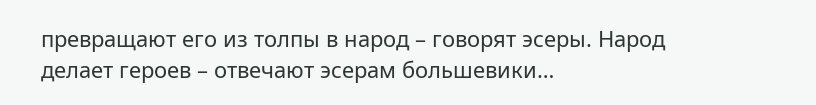превращают его из толпы в народ – говорят эсеры. Народ делает героев – отвечают эсерам большевики…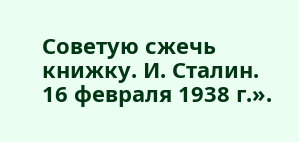Советую сжечь книжку. И. Сталин. 16 февраля 1938 г.».